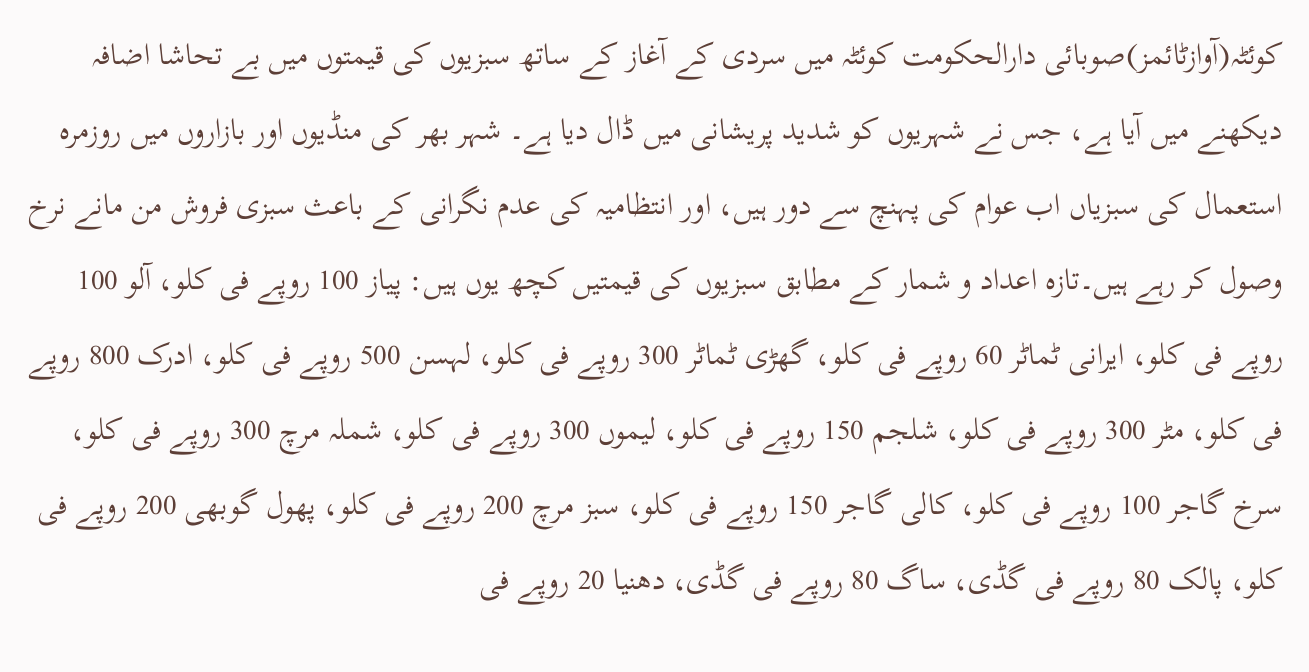کوئٹہ(آوازٹائمز)صوبائی دارالحکومت کوئٹہ میں سردی کے آغاز کے ساتھ سبزیوں کی قیمتوں میں بے تحاشا اضافہ دیکھنے میں آیا ہے، جس نے شہریوں کو شدید پریشانی میں ڈال دیا ہے۔ شہر بھر کی منڈیوں اور بازاروں میں روزمرہ استعمال کی سبزیاں اب عوام کی پہنچ سے دور ہیں، اور انتظامیہ کی عدم نگرانی کے باعث سبزی فروش من مانے نرخ وصول کر رہے ہیں۔تازہ اعداد و شمار کے مطابق سبزیوں کی قیمتیں کچھ یوں ہیں: پیاز 100 روپے فی کلو، آلو 100 روپے فی کلو، ایرانی ٹماٹر 60 روپے فی کلو، گھڑی ٹماٹر 300 روپے فی کلو، لہسن 500 روپے فی کلو، ادرک 800 روپے فی کلو، مٹر 300 روپے فی کلو، شلجم 150 روپے فی کلو، لیموں 300 روپے فی کلو، شملہ مرچ 300 روپے فی کلو، سرخ گاجر 100 روپے فی کلو، کالی گاجر 150 روپے فی کلو، سبز مرچ 200 روپے فی کلو، پھول گوبھی 200 روپے فی کلو، پالک 80 روپے فی گڈی، ساگ 80 روپے فی گڈی، دھنیا 20 روپے فی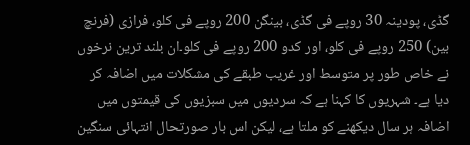گڈی، پودینہ 30 روپے فی گڈی، بینگن 200 روپے فی کلو، فرازی (فرنچ بین) 250 روپے فی کلو، اور کدو 200 روپے فی کلو۔ان بلند ترین نرخوں نے خاص طور پر متوسط اور غریب طبقے کی مشکلات میں اضافہ کر دیا ہے۔ شہریوں کا کہنا ہے کہ سردیوں میں سبزیوں کی قیمتوں میں اضافہ ہر سال دیکھنے کو ملتا ہے، لیکن اس بار صورتحال انتہائی سنگین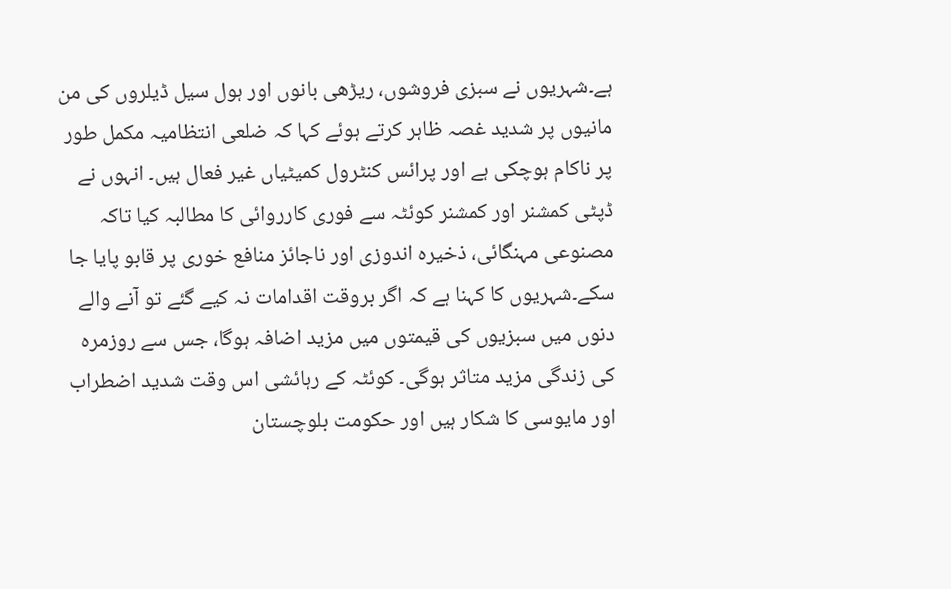ہے۔شہریوں نے سبزی فروشوں، ریڑھی بانوں اور ہول سیل ڈیلروں کی من مانیوں پر شدید غصہ ظاہر کرتے ہوئے کہا کہ ضلعی انتظامیہ مکمل طور پر ناکام ہوچکی ہے اور پرائس کنٹرول کمیٹیاں غیر فعال ہیں۔ انہوں نے ڈپٹی کمشنر اور کمشنر کوئٹہ سے فوری کارروائی کا مطالبہ کیا تاکہ مصنوعی مہنگائی، ذخیرہ اندوزی اور ناجائز منافع خوری پر قابو پایا جا سکے۔شہریوں کا کہنا ہے کہ اگر بروقت اقدامات نہ کیے گئے تو آنے والے دنوں میں سبزیوں کی قیمتوں میں مزید اضافہ ہوگا، جس سے روزمرہ کی زندگی مزید متاثر ہوگی۔ کوئٹہ کے رہائشی اس وقت شدید اضطراب اور مایوسی کا شکار ہیں اور حکومت بلوچستان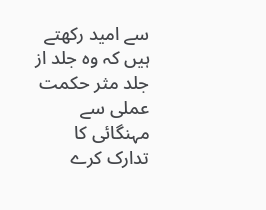سے امید رکھتے ہیں کہ وہ جلد از جلد مثر حکمت عملی سے مہنگائی کا تدارک کرے